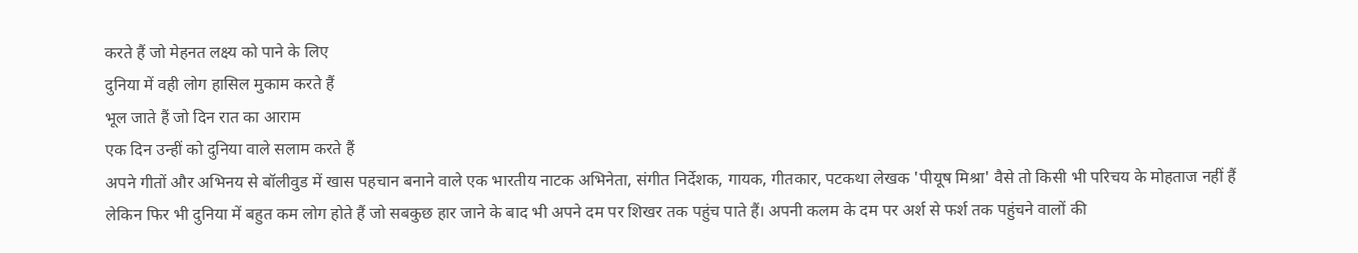करते हैं जो मेहनत लक्ष्य को पाने के लिए
दुनिया में वही लोग हासिल मुकाम करते हैं
भूल जाते हैं जो दिन रात का आराम
एक दिन उन्हीं को दुनिया वाले सलाम करते हैं
अपने गीतों और अभिनय से बॉलीवुड में खास पहचान बनाने वाले एक भारतीय नाटक अभिनेता, संगीत निर्देशक, गायक, गीतकार, पटकथा लेखक 'पीयूष मिश्रा' वैसे तो किसी भी परिचय के मोहताज नहीं हैं लेकिन फिर भी दुनिया में बहुत कम लोग होते हैं जो सबकुछ हार जाने के बाद भी अपने दम पर शिखर तक पहुंच पाते हैं। अपनी कलम के दम पर अर्श से फर्श तक पहुंचने वालों की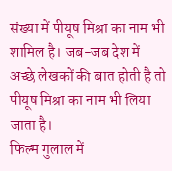संख्या में पीयूष मिश्रा का नाम भी शामिल है। जब-जब देश में अच्छे लेखकों की बात होती है तो पीयूष मिश्रा का नाम भी लिया जाता है।
फिल्म गुलाल में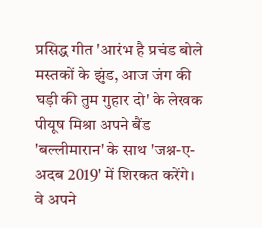प्रसिद्ध गीत 'आरंभ है प्रचंड बोले मस्तकों के झुंड, आज जंग की घड़ी की तुम गुहार दो' के लेखक पीयूष मिश्रा अपने बैंड 'बल्लीमारान' के साथ 'जश्न-ए-अदब 2019' में शिरकत करेंगे। वे अपने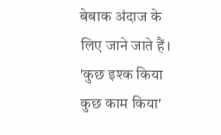बेबाक अंदाज के लिए जाने जाते हैं। 'कुछ इश्क किया कुछ काम किया'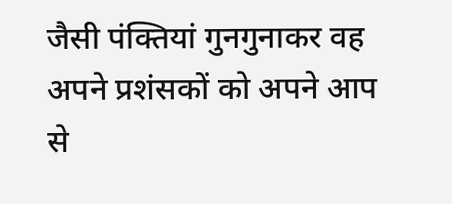जैसी पंक्तियां गुनगुनाकर वह अपने प्रशंसकों को अपने आप से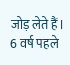जोड़ लेते हैं।
6 वर्ष पहले